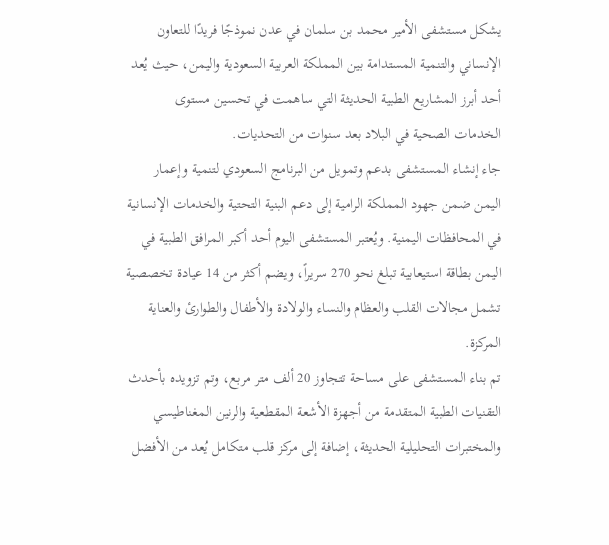يشكل مستشفى الأمير محمد بن سلمان في عدن نموذجًا فريدًا للتعاون الإنساني والتنمية المستدامة بين المملكة العربية السعودية واليمن، حيث يُعد أحد أبرز المشاريع الطبية الحديثة التي ساهمت في تحسين مستوى الخدمات الصحية في البلاد بعد سنوات من التحديات.
جاء إنشاء المستشفى بدعم وتمويل من البرنامج السعودي لتنمية وإعمار اليمن ضمن جهود المملكة الرامية إلى دعم البنية التحتية والخدمات الإنسانية في المحافظات اليمنية. ويُعتبر المستشفى اليوم أحد أكبر المرافق الطبية في اليمن بطاقة استيعابية تبلغ نحو 270 سريراً، ويضم أكثر من 14 عيادة تخصصية تشمل مجالات القلب والعظام والنساء والولادة والأطفال والطوارئ والعناية المركزة.
تم بناء المستشفى على مساحة تتجاوز 20 ألف متر مربع، وتم تزويده بأحدث التقنيات الطبية المتقدمة من أجهزة الأشعة المقطعية والرنين المغناطيسي والمختبرات التحليلية الحديثة، إضافة إلى مركز قلب متكامل يُعد من الأفضل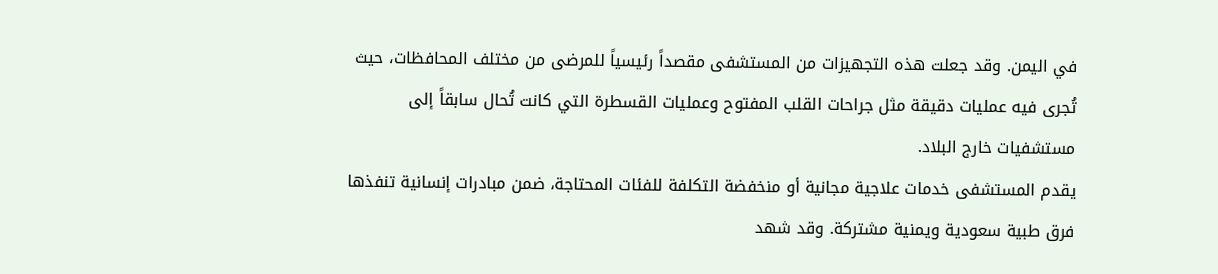في اليمن. وقد جعلت هذه التجهيزات من المستشفى مقصداً رئيسياً للمرضى من مختلف المحافظات، حيث تُجرى فيه عمليات دقيقة مثل جراحات القلب المفتوح وعمليات القسطرة التي كانت تُحال سابقاً إلى مستشفيات خارج البلاد.
يقدم المستشفى خدمات علاجية مجانية أو منخفضة التكلفة للفئات المحتاجة، ضمن مبادرات إنسانية تنفذها فرق طبية سعودية ويمنية مشتركة. وقد شهد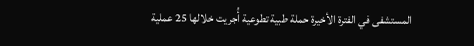المستشفى في الفترة الأخيرة حملة طبية تطوعية أُجريت خلالها 25 عملية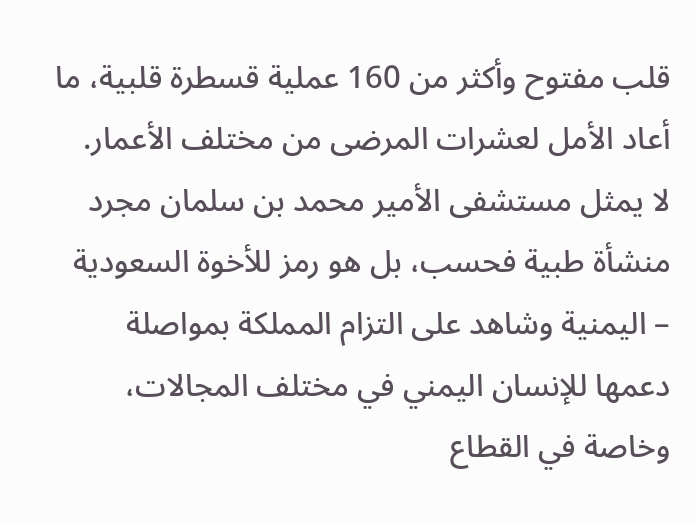قلب مفتوح وأكثر من 160 عملية قسطرة قلبية، ما أعاد الأمل لعشرات المرضى من مختلف الأعمار.
لا يمثل مستشفى الأمير محمد بن سلمان مجرد منشأة طبية فحسب، بل هو رمز للأخوة السعودية – اليمنية وشاهد على التزام المملكة بمواصلة دعمها للإنسان اليمني في مختلف المجالات، وخاصة في القطاع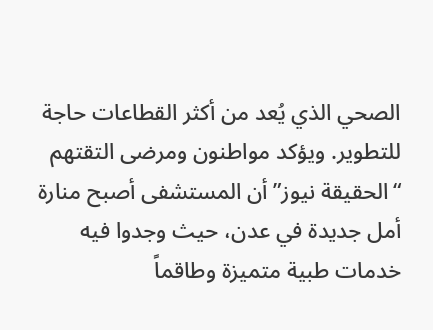الصحي الذي يُعد من أكثر القطاعات حاجة للتطوير. ويؤكد مواطنون ومرضى التقتهم “الحقيقة نيوز” أن المستشفى أصبح منارة أمل جديدة في عدن، حيث وجدوا فيه خدمات طبية متميزة وطاقماً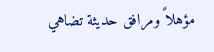مؤهلاً ومرافق حديثة تضاهي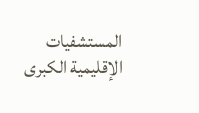المستشفيات الإقليمية الكبرى